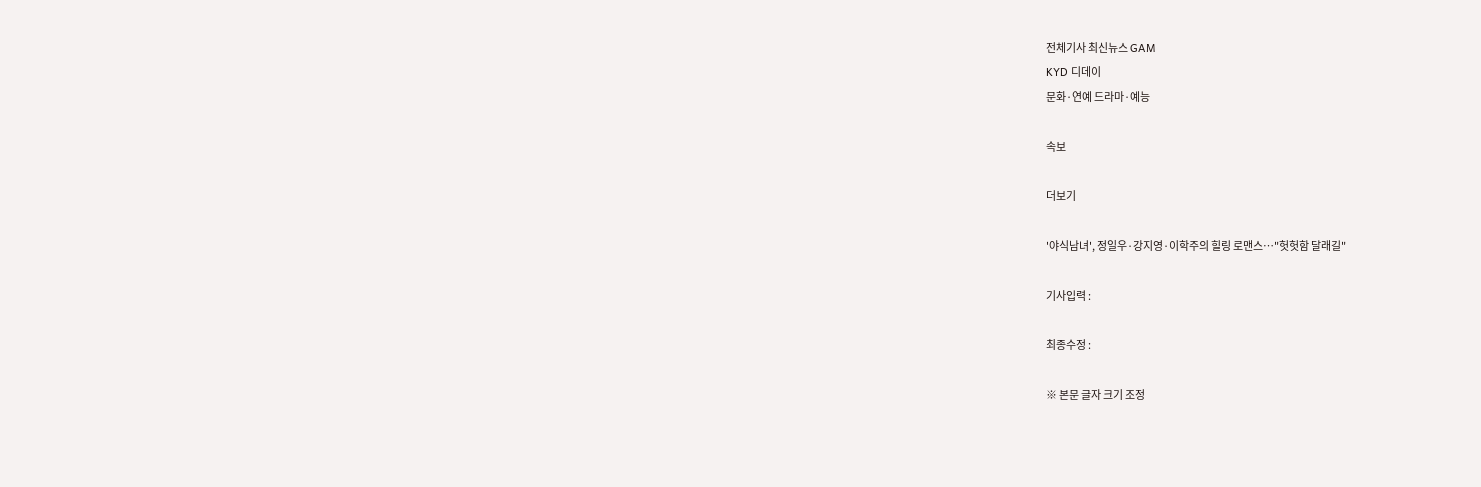전체기사 최신뉴스 GAM
KYD 디데이
문화·연예 드라마·예능

속보

더보기

'야식남녀', 정일우·강지영·이학주의 힐링 로맨스…"헛헛함 달래길"

기사입력 :

최종수정 :

※ 본문 글자 크기 조정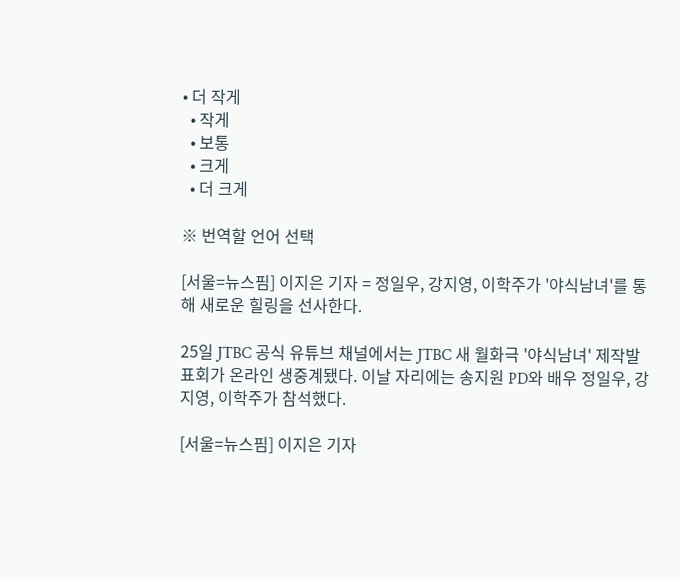• 더 작게
  • 작게
  • 보통
  • 크게
  • 더 크게

※ 번역할 언어 선택

[서울=뉴스핌] 이지은 기자 = 정일우, 강지영, 이학주가 '야식남녀'를 통해 새로운 힐링을 선사한다.

25일 JTBC 공식 유튜브 채널에서는 JTBC 새 월화극 '야식남녀' 제작발표회가 온라인 생중계됐다. 이날 자리에는 송지원 PD와 배우 정일우, 강지영, 이학주가 참석했다.

[서울=뉴스핌] 이지은 기자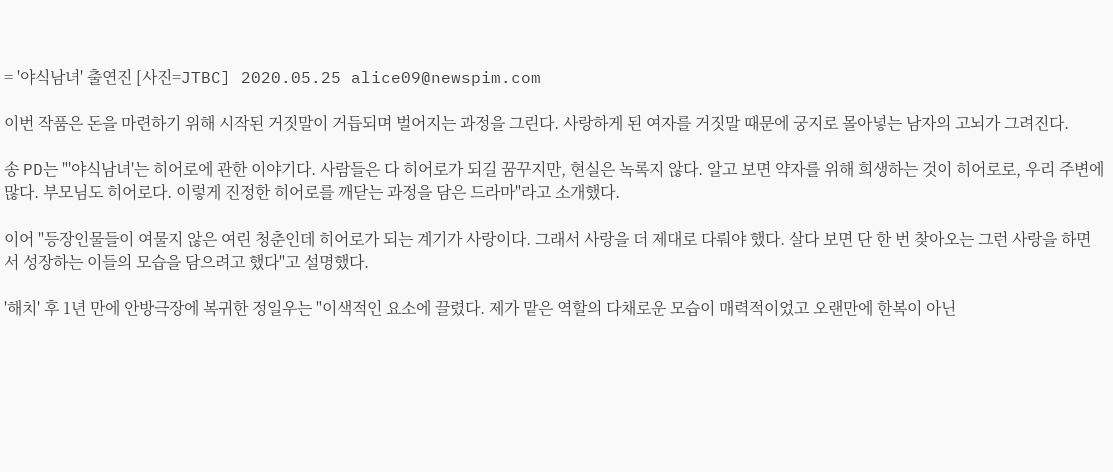= '야식남녀' 출연진 [사진=JTBC] 2020.05.25 alice09@newspim.com

이번 작품은 돈을 마련하기 위해 시작된 거짓말이 거듭되며 벌어지는 과정을 그린다. 사랑하게 된 여자를 거짓말 때문에 궁지로 몰아넣는 남자의 고뇌가 그려진다.

송 PD는 "'야식남녀'는 히어로에 관한 이야기다. 사람들은 다 히어로가 되길 꿈꾸지만, 현실은 녹록지 않다. 알고 보면 약자를 위해 희생하는 것이 히어로로, 우리 주변에 많다. 부모님도 히어로다. 이렇게 진정한 히어로를 깨닫는 과정을 담은 드라마"라고 소개했다.

이어 "등장인물들이 여물지 않은 여린 청춘인데 히어로가 되는 계기가 사랑이다. 그래서 사랑을 더 제대로 다뤄야 했다. 살다 보면 단 한 번 찾아오는 그런 사랑을 하면서 성장하는 이들의 모습을 담으려고 했다"고 설명했다.

'해치' 후 1년 만에 안방극장에 복귀한 정일우는 "이색적인 요소에 끌렸다. 제가 맡은 역할의 다채로운 모습이 매력적이었고 오랜만에 한복이 아닌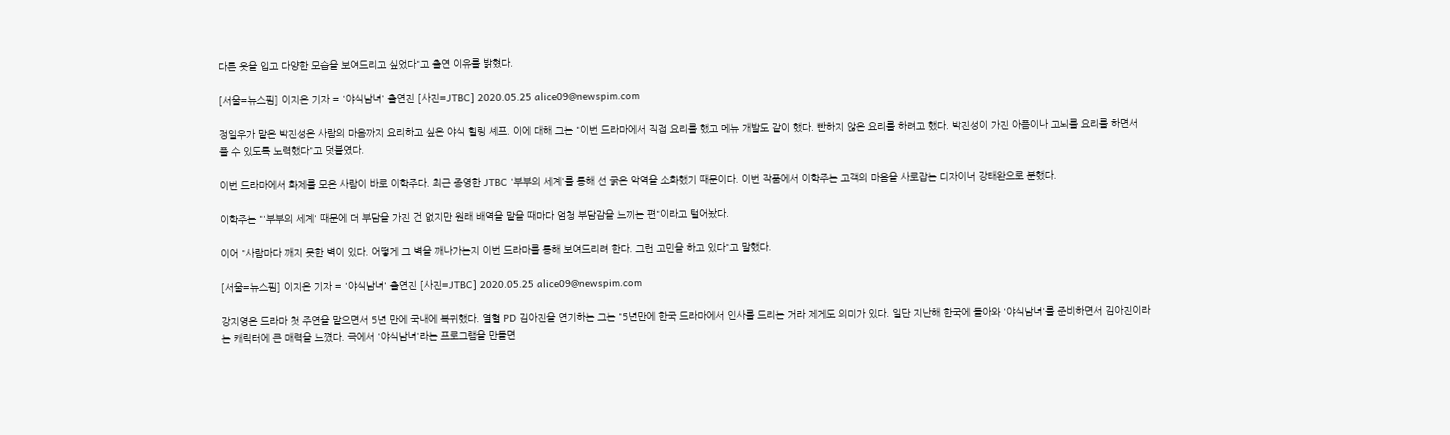다른 옷을 입고 다양한 모습을 보여드리고 싶었다"고 출연 이유를 밝혔다.

[서울=뉴스핌] 이지은 기자 = '야식남녀' 출연진 [사진=JTBC] 2020.05.25 alice09@newspim.com

정일우가 맡은 박진성은 사람의 마음까지 요리하고 싶은 야식 힐링 셰프. 이에 대해 그는 "이번 드라마에서 직접 요리를 했고 메뉴 개발도 같이 했다. 빤하지 않은 요리를 하려고 했다. 박진성이 가진 아픔이나 고뇌를 요리를 하면서 풀 수 있도록 노력했다"고 덧붙였다.

이번 드라마에서 화제를 모은 사람이 바로 이학주다. 최근 종영한 JTBC '부부의 세계'를 통해 선 굵은 악역을 소화했기 때문이다. 이번 작품에서 이학주는 고객의 마음을 사로잡는 디자이너 강태완으로 분했다.

이학주는 "'부부의 세계' 때문에 더 부담을 가진 건 없지만 원래 배역을 맡을 때마다 엄청 부담감을 느끼는 편"이라고 털어놨다.

이어 "사람마다 깨지 못한 벽이 있다. 어떻게 그 벽을 깨나가는지 이번 드라마를 통해 보여드리려 한다. 그런 고민을 하고 있다"고 말했다.

[서울=뉴스핌] 이지은 기자 = '야식남녀' 출연진 [사진=JTBC] 2020.05.25 alice09@newspim.com

강지영은 드라마 첫 주연을 맡으면서 5년 만에 국내에 복귀했다. 열혈 PD 김아진을 연기하는 그는 "5년만에 한국 드라마에서 인사를 드리는 거라 제게도 의미가 있다. 일단 지난해 한국에 돌아와 '야식남녀'를 준비하면서 김아진이라는 캐릭터에 큰 매력을 느꼈다. 극에서 '야식남녀'라는 프로그램을 만들면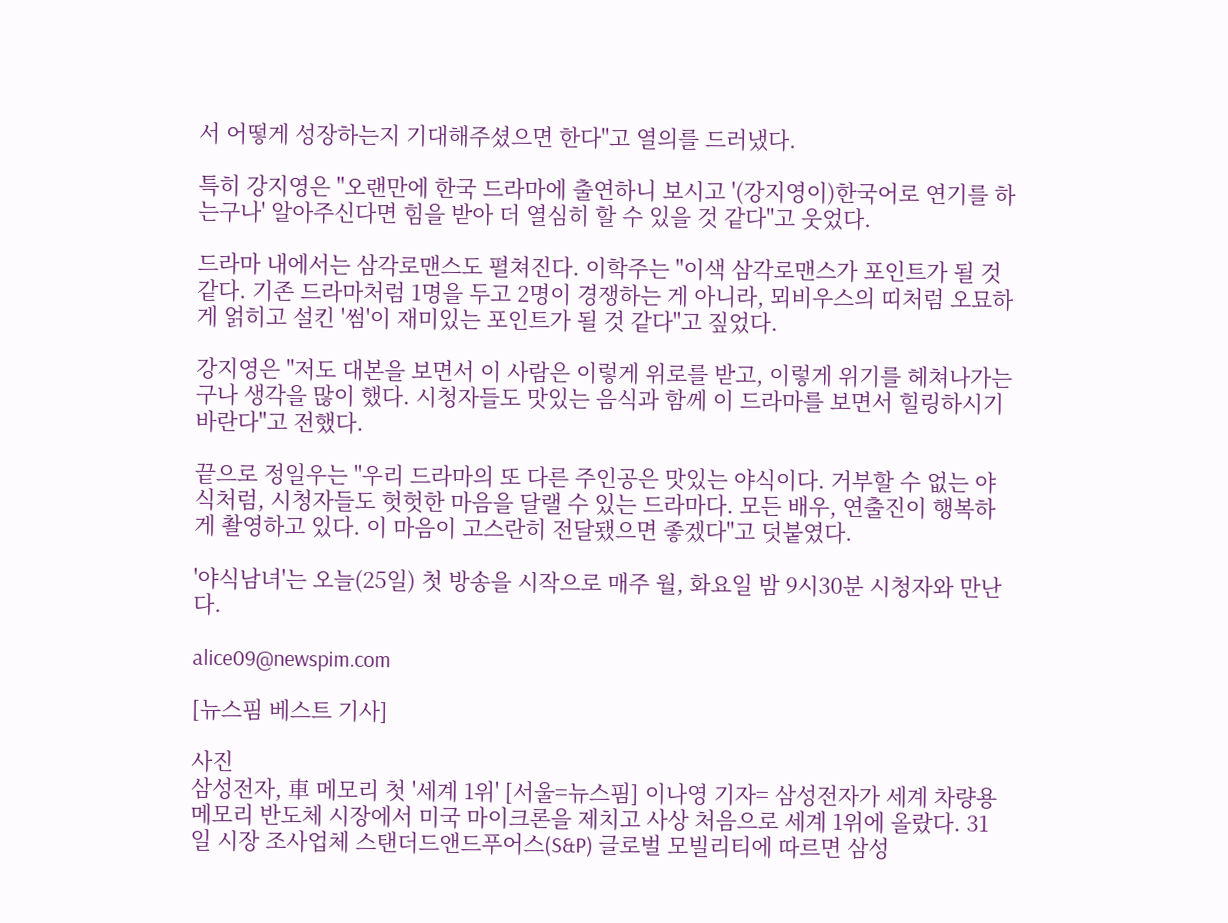서 어떻게 성장하는지 기대해주셨으면 한다"고 열의를 드러냈다.

특히 강지영은 "오랜만에 한국 드라마에 출연하니 보시고 '(강지영이)한국어로 연기를 하는구나' 알아주신다면 힘을 받아 더 열심히 할 수 있을 것 같다"고 웃었다.

드라마 내에서는 삼각로맨스도 펼쳐진다. 이학주는 "이색 삼각로맨스가 포인트가 될 것 같다. 기존 드라마처럼 1명을 두고 2명이 경쟁하는 게 아니라, 뫼비우스의 띠처럼 오묘하게 얽히고 설킨 '썸'이 재미있는 포인트가 될 것 같다"고 짚었다.

강지영은 "저도 대본을 보면서 이 사람은 이렇게 위로를 받고, 이렇게 위기를 헤쳐나가는구나 생각을 많이 했다. 시청자들도 맛있는 음식과 함께 이 드라마를 보면서 힐링하시기 바란다"고 전했다.

끝으로 정일우는 "우리 드라마의 또 다른 주인공은 맛있는 야식이다. 거부할 수 없는 야식처럼, 시청자들도 헛헛한 마음을 달랠 수 있는 드라마다. 모든 배우, 연출진이 행복하게 촬영하고 있다. 이 마음이 고스란히 전달됐으면 좋겠다"고 덧붙였다.

'야식남녀'는 오늘(25일) 첫 방송을 시작으로 매주 월, 화요일 밤 9시30분 시청자와 만난다.

alice09@newspim.com

[뉴스핌 베스트 기사]

사진
삼성전자, 車 메모리 첫 '세계 1위' [서울=뉴스핌] 이나영 기자= 삼성전자가 세계 차량용 메모리 반도체 시장에서 미국 마이크론을 제치고 사상 처음으로 세계 1위에 올랐다. 31일 시장 조사업체 스탠더드앤드푸어스(S&P) 글로벌 모빌리티에 따르면 삼성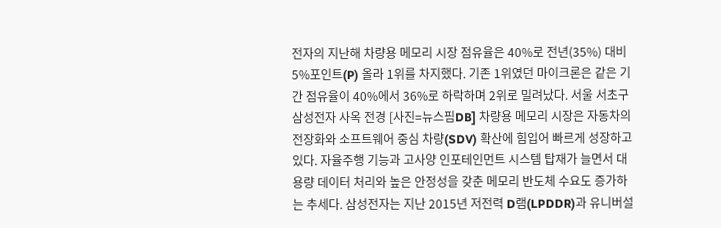전자의 지난해 차량용 메모리 시장 점유율은 40%로 전년(35%) 대비 5%포인트(P) 올라 1위를 차지했다. 기존 1위였던 마이크론은 같은 기간 점유율이 40%에서 36%로 하락하며 2위로 밀려났다. 서울 서초구 삼성전자 사옥 전경 [사진=뉴스핌DB] 차량용 메모리 시장은 자동차의 전장화와 소프트웨어 중심 차량(SDV) 확산에 힘입어 빠르게 성장하고 있다. 자율주행 기능과 고사양 인포테인먼트 시스템 탑재가 늘면서 대용량 데이터 처리와 높은 안정성을 갖춘 메모리 반도체 수요도 증가하는 추세다. 삼성전자는 지난 2015년 저전력 D램(LPDDR)과 유니버설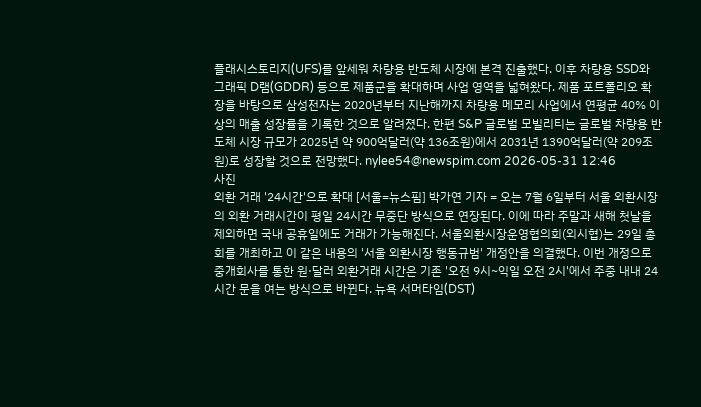플래시스토리지(UFS)를 앞세워 차량용 반도체 시장에 본격 진출했다. 이후 차량용 SSD와 그래픽 D램(GDDR) 등으로 제품군을 확대하며 사업 영역을 넓혀왔다. 제품 포트폴리오 확장을 바탕으로 삼성전자는 2020년부터 지난해까지 차량용 메모리 사업에서 연평균 40% 이상의 매출 성장률을 기록한 것으로 알려졌다. 한편 S&P 글로벌 모빌리티는 글로벌 차량용 반도체 시장 규모가 2025년 약 900억달러(약 136조원)에서 2031년 1390억달러(약 209조원)로 성장할 것으로 전망했다. nylee54@newspim.com 2026-05-31 12:46
사진
외환 거래 '24시간'으로 확대 [서울=뉴스핌] 박가연 기자 = 오는 7월 6일부터 서울 외환시장의 외환 거래시간이 평일 24시간 무중단 방식으로 연장된다. 이에 따라 주말과 새해 첫날을 제외하면 국내 공휴일에도 거래가 가능해진다. 서울외환시장운영협의회(외시협)는 29일 총회를 개최하고 이 같은 내용의 '서울 외환시장 행동규범' 개정안을 의결했다. 이번 개정으로 중개회사를 통한 원·달러 외환거래 시간은 기존 '오전 9시~익일 오전 2시'에서 주중 내내 24시간 문을 여는 방식으로 바뀐다. 뉴욕 서머타임(DST)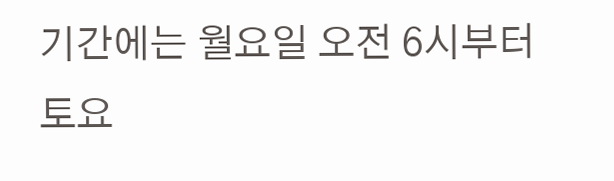기간에는 월요일 오전 6시부터 토요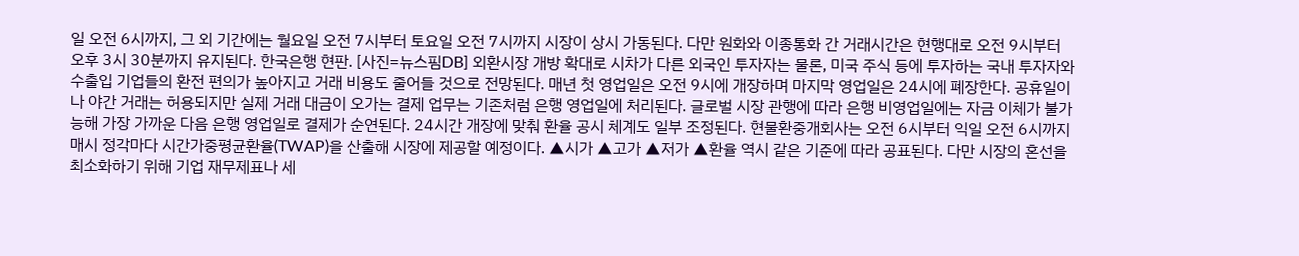일 오전 6시까지, 그 외 기간에는 월요일 오전 7시부터 토요일 오전 7시까지 시장이 상시 가동된다. 다만 원화와 이종통화 간 거래시간은 현행대로 오전 9시부터 오후 3시 30분까지 유지된다. 한국은행 현판. [사진=뉴스핌DB] 외환시장 개방 확대로 시차가 다른 외국인 투자자는 물론, 미국 주식 등에 투자하는 국내 투자자와 수출입 기업들의 환전 편의가 높아지고 거래 비용도 줄어들 것으로 전망된다. 매년 첫 영업일은 오전 9시에 개장하며 마지막 영업일은 24시에 폐장한다. 공휴일이나 야간 거래는 허용되지만 실제 거래 대금이 오가는 결제 업무는 기존처럼 은행 영업일에 처리된다. 글로벌 시장 관행에 따라 은행 비영업일에는 자금 이체가 불가능해 가장 가까운 다음 은행 영업일로 결제가 순연된다. 24시간 개장에 맞춰 환율 공시 체계도 일부 조정된다. 현물환중개회사는 오전 6시부터 익일 오전 6시까지 매시 정각마다 시간가중평균환율(TWAP)을 산출해 시장에 제공할 예정이다. ▲시가 ▲고가 ▲저가 ▲환율 역시 같은 기준에 따라 공표된다. 다만 시장의 혼선을 최소화하기 위해 기업 재무제표나 세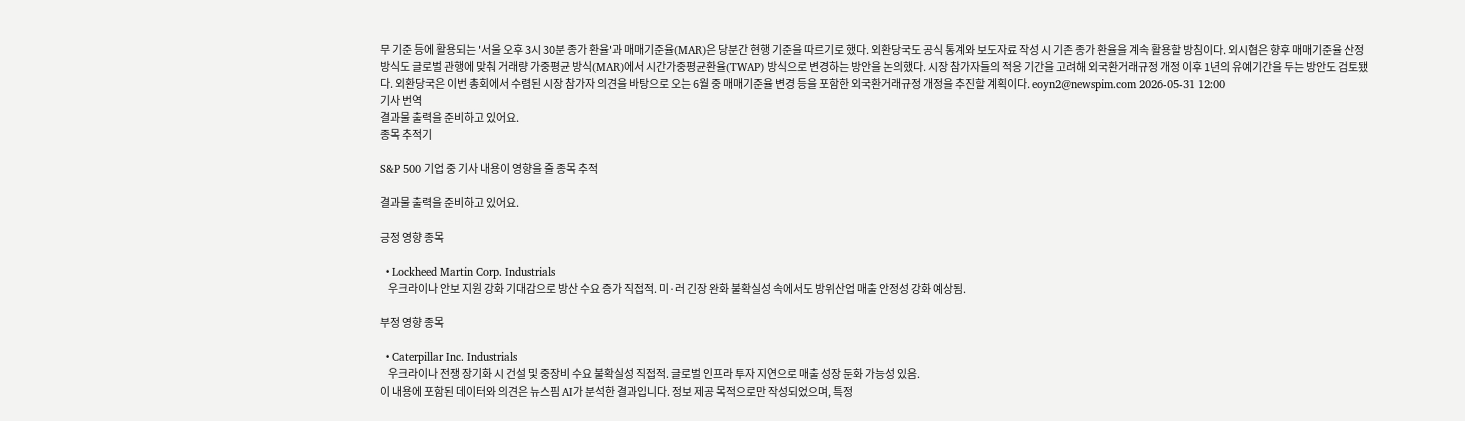무 기준 등에 활용되는 '서울 오후 3시 30분 종가 환율'과 매매기준율(MAR)은 당분간 현행 기준을 따르기로 했다. 외환당국도 공식 통계와 보도자료 작성 시 기존 종가 환율을 계속 활용할 방침이다. 외시협은 향후 매매기준율 산정 방식도 글로벌 관행에 맞춰 거래량 가중평균 방식(MAR)에서 시간가중평균환율(TWAP) 방식으로 변경하는 방안을 논의했다. 시장 참가자들의 적응 기간을 고려해 외국환거래규정 개정 이후 1년의 유예기간을 두는 방안도 검토됐다. 외환당국은 이번 총회에서 수렴된 시장 참가자 의견을 바탕으로 오는 6월 중 매매기준율 변경 등을 포함한 외국환거래규정 개정을 추진할 계획이다. eoyn2@newspim.com 2026-05-31 12:00
기사 번역
결과물 출력을 준비하고 있어요.
종목 추적기

S&P 500 기업 중 기사 내용이 영향을 줄 종목 추적

결과물 출력을 준비하고 있어요.

긍정 영향 종목

  • Lockheed Martin Corp. Industrials
    우크라이나 안보 지원 강화 기대감으로 방산 수요 증가 직접적. 미·러 긴장 완화 불확실성 속에서도 방위산업 매출 안정성 강화 예상됨.

부정 영향 종목

  • Caterpillar Inc. Industrials
    우크라이나 전쟁 장기화 시 건설 및 중장비 수요 불확실성 직접적. 글로벌 인프라 투자 지연으로 매출 성장 둔화 가능성 있음.
이 내용에 포함된 데이터와 의견은 뉴스핌 AI가 분석한 결과입니다. 정보 제공 목적으로만 작성되었으며, 특정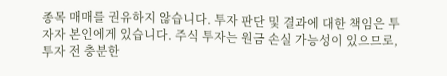종목 매매를 권유하지 않습니다. 투자 판단 및 결과에 대한 책임은 투자자 본인에게 있습니다. 주식 투자는 원금 손실 가능성이 있으므로, 투자 전 충분한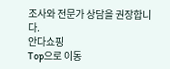조사와 전문가 상담을 권장합니다.
안다쇼핑
Top으로 이동